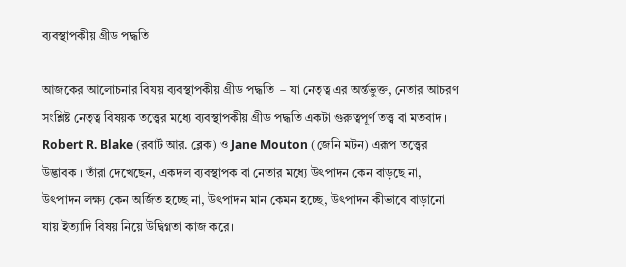ব্যবস্থাপকীয় গ্রীড পদ্ধতি

আজকের আলোচনার বিযয় ব্যবস্থাপকীয় গ্রীড পদ্ধতি  – যা নেতৃত্ব এর অর্ন্তভুক্ত, নেতার আচরণ সংশ্লিষ্ট নেতৃত্ব বিষয়ক তত্ত্বের মধ্যে ব্যবস্থাপকীয় গ্রীড পদ্ধতি একটা গুরুত্বপূর্ণ তত্ত্ব বা মতবাদ । Robert R. Blake (রবার্ট আর. ব্লেক) ও Jane Mouton (জেনি মটন) এরূপ তত্ত্বের উদ্ভাবক । তাঁরা দেখেছেন, একদল ব্যবস্থাপক বা নেতার মধ্যে উৎপাদন কেন বাড়ছে না, উৎপাদন লক্ষ্য কেন অর্জিত হচ্ছে না, উৎপাদন মান কেমন হচ্ছে, উৎপাদন কীভাবে বাড়ানো যায় ইত্যাদি বিষয় নিয়ে উদ্বিগ্নতা কাজ করে।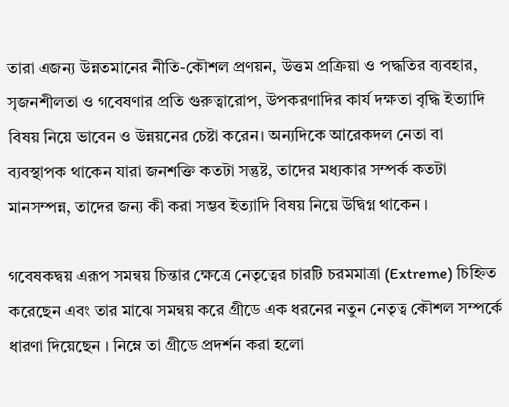তারা এজন্য উন্নতমানের নীতি-কৌশল প্রণয়ন, উত্তম প্রক্রিয়া ও পদ্ধতির ব্যবহার, সৃজনশীলতা ও গবেষণার প্রতি গুরুত্বারোপ, উপকরণাদির কার্য দক্ষতা বৃদ্ধি ইত্যাদি বিষয় নিয়ে ভাবেন ও উন্নয়নের চেষ্টা করেন। অন্যদিকে আরেকদল নেতা বা ব্যবস্থাপক থাকেন যারা জনশক্তি কতটা সন্তুষ্ট, তাদের মধ্যকার সম্পর্ক কতটা মানসম্পন্ন, তাদের জন্য কী করা সম্ভব ইত্যাদি বিষয় নিয়ে উদ্বিগ্ন থাকেন ।

গবেষকদ্বয় এরূপ সমন্বয় চিন্তার ক্ষেত্রে নেতৃত্বের চারটি চরমমাত্রা (Extreme) চিহ্নিত করেছেন এবং তার মাঝে সমন্বয় করে গ্রীডে এক ধরনের নতুন নেতৃত্ব কৌশল সম্পর্কে ধারণা দিয়েছেন । নিম্নে তা গ্রীডে প্রদর্শন করা হলো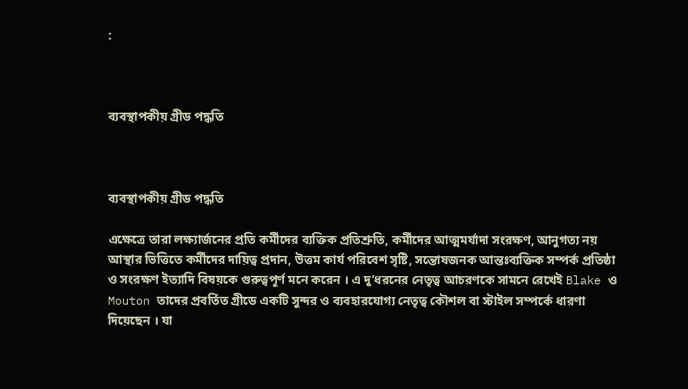:



ব্যবস্থাপকীয় গ্রীড পদ্ধতি



ব্যবস্থাপকীয় গ্রীড পদ্ধতি

এক্ষেত্রে তারা লক্ষ্যার্জনের প্রতি কর্মীদের ব্যক্তিক প্রতিশ্রুতি, কর্মীদের আত্মমর্যাদা সংরক্ষণ, আনুগত্য নয় আস্থার ভিত্তিতে কর্মীদের দায়িত্ব প্রদান, উত্তম কার্য পরিবেশ সৃষ্টি, সন্তোষজনক আন্তঃব্যক্তিক সম্পর্ক প্রতিষ্ঠা ও সংরক্ষণ ইত্যাদি বিষয়কে গুরুত্বপূর্ণ মনে করেন । এ দু’ধরনের নেতৃত্ব আচরণকে সামনে রেখেই Blake ও Mouton তাদের প্রবর্তিত গ্রীডে একটি সুন্দর ও ব্যবহারযোগ্য নেতৃত্ব কৌশল বা স্টাইল সম্পর্কে ধারণা দিয়েছেন । যা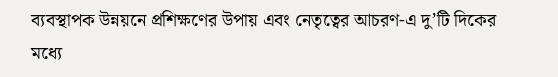ব্যবস্থাপক উন্নয়নে প্রশিক্ষণের উপায় এবং নেতৃত্বের আচরণ-এ দু’টি দিকের মধ্যে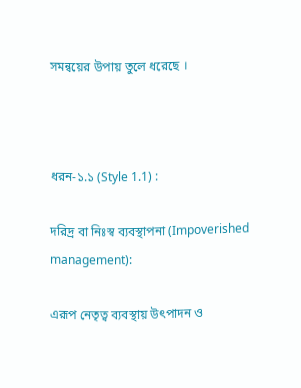সমন্বয়ের উপায় তুলে ধরেছে ।



ধরন-১.১ (Style 1.1) :

দরিদ্র বা নিঃস্ব ব্যবস্থাপনা (Impoverished management):

এরূপ নেতৃত্ব ব্যবস্থায় উৎপাদন ও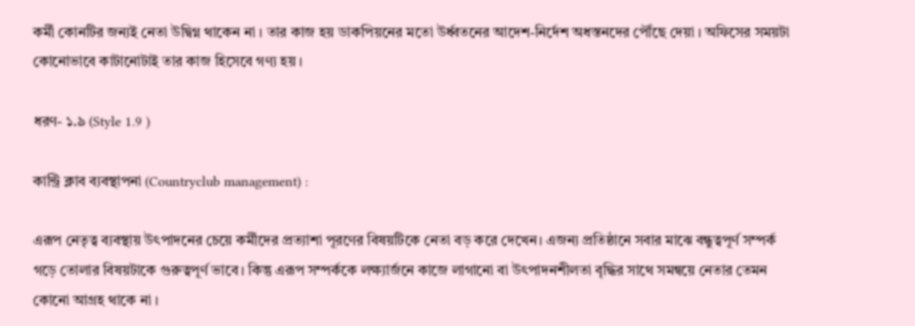কর্মী কোনটির জন্যই নেতা উদ্বিগ্ন থাকেন না । তার কাজ হয় ডাকপিয়নের মতো উর্ধ্বতনের আদেশ-নির্দেশ অধস্তনদের পৌঁছে দেয়া । অফিসের সময়টা কোনোভাবে কাটানোটাই তার কাজ হিসেবে গণ্য হয় ।

ধরণ- ১.৯ (Style 1.9 )

কান্ট্রি ক্লাব ব্যবস্থাপনা (Countryclub management) :

এরূপ নেতৃত্ব ব্যবস্থায় উৎপাদনের চেয়ে কর্মীদের প্রত্যাশা পূরণের বিষয়টিকে নেতা বড় করে দেখেন। এজন্য প্রতিষ্ঠানে সবার মাঝে বন্ধুত্বপূর্ণ সম্পর্ক গড়ে তোলার বিষয়টাকে গুরুত্বপূর্ণ ভাবে। কিন্তু এরূপ সম্পর্ককে লক্ষ্যার্জনে কাজে লাগানো বা উৎপাদনশীলতা বৃদ্ধির সাথে সমন্বয়ে নেতার তেমন কোনো আগ্রহ থাকে না ।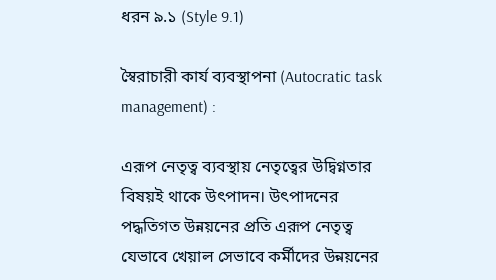ধরন ৯.১ (Style 9.1)

স্বৈরাচারী কার্য ব্যবস্থাপনা (Autocratic task management) :

এরূপ নেতৃত্ব ব্যবস্থায় নেতৃত্বের উদ্বিগ্নতার বিষয়ই থাকে উৎপাদন। উৎপাদনের পদ্ধতিগত উন্নয়নের প্রতি এরূপ নেতৃত্ব যেভাবে খেয়াল সেভাবে কর্মীদের উন্নয়নের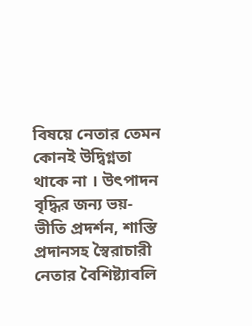বিষয়ে নেতার তেমন কোনই উদ্বিগ্নতা থাকে না । উৎপাদন বৃদ্ধির জন্য ভয়-ভীতি প্রদর্শন, শাস্তি প্রদানসহ স্বৈরাচারী নেতার বৈশিষ্ট্যাবলি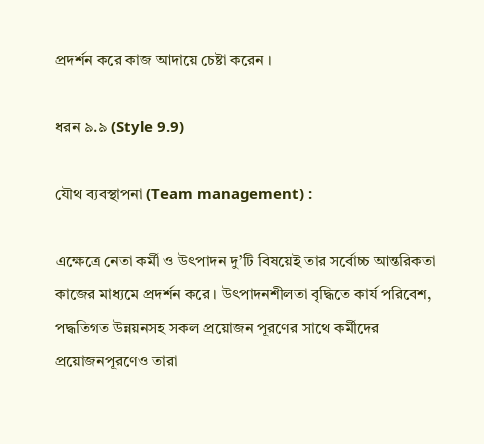প্রদর্শন করে কাজ আদায়ে চেষ্টা করেন ।

ধরন ৯.৯ (Style 9.9)

যৌথ ব্যবস্থাপনা (Team management) :

এক্ষেত্রে নেতা কর্মী ও উৎপাদন দু’টি বিষয়েই তার সর্বোচ্চ আন্তরিকতা কাজের মাধ্যমে প্রদর্শন করে । উৎপাদনশীলতা বৃদ্ধিতে কার্য পরিবেশ, পদ্ধতিগত উন্নয়নসহ সকল প্রয়োজন পূরণের সাথে কর্মীদের প্রয়োজনপূরণেও তারা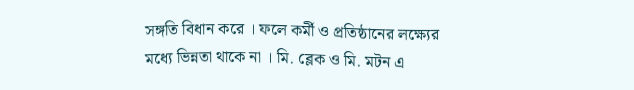সঙ্গতি বিধান করে । ফলে কর্মী ও প্রতিষ্ঠানের লক্ষ্যের মধ্যে ভিন্নতা থাকে না । মি. ব্লেক ও মি. মটন এ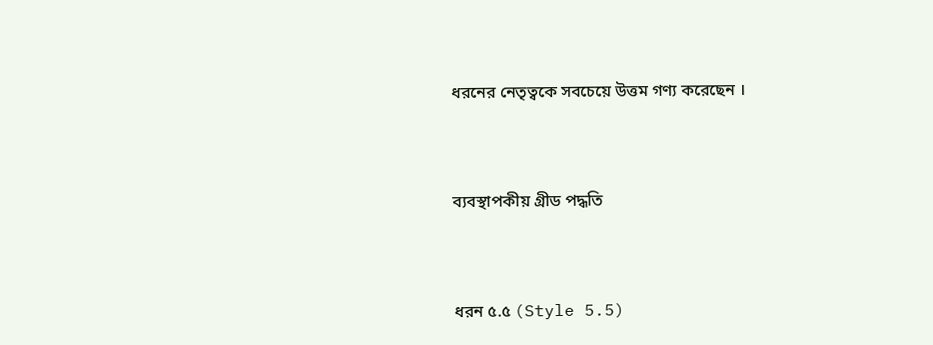ধরনের নেতৃত্বকে সবচেয়ে উত্তম গণ্য করেছেন ।



ব্যবস্থাপকীয় গ্রীড পদ্ধতি



ধরন ৫.৫ (Style 5.5)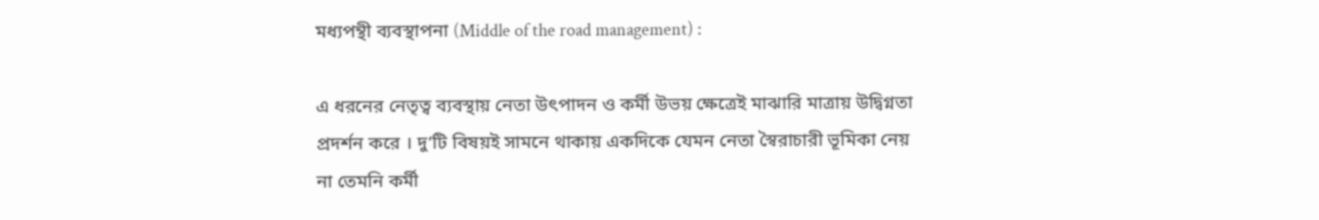মধ্যপন্থী ব্যবস্থাপনা (Middle of the road management) :

এ ধরনের নেতৃত্ব ব্যবস্থায় নেতা উৎপাদন ও কর্মী উভয় ক্ষেত্রেই মাঝারি মাত্রায় উদ্বিগ্নতা প্রদর্শন করে । দু’টি বিষয়ই সামনে থাকায় একদিকে যেমন নেতা স্বৈরাচারী ভূমিকা নেয় না তেমনি কর্মী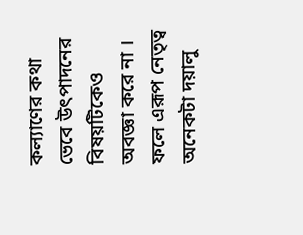কল্যাণের কথা ভেবে উৎপাদনের বিষয়টিকেও অবজ্ঞা করে না । ফলে এরূপ নেতৃত্ব অনেকটা দয়ালু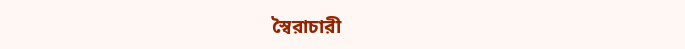স্বৈরাচারী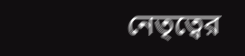নেতৃত্বের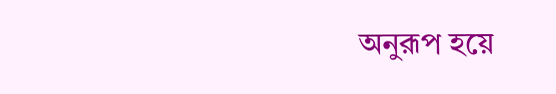অনুরূপ হয়ে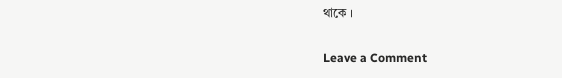থাকে ।

Leave a Comment